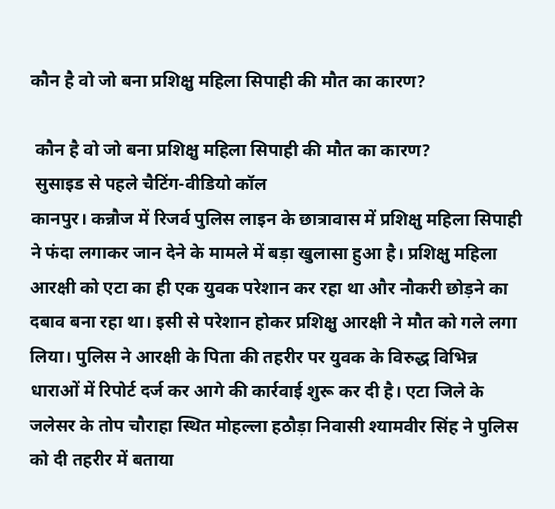कौन है वो जो बना प्रशिक्षु महिला सिपाही की मौत का कारण?

 कौन है वो जो बना प्रशिक्षु महिला सिपाही की मौत का कारण?
 सुसाइड से पहले चैटिंग-वीडियो कॉल
कानपुर। कन्नौज में रिजर्व पुलिस लाइन के छात्रावास में प्रशिक्षु महिला सिपाही ने फंदा लगाकर जान देने के मामले में बड़ा खुलासा हुआ है। प्रशिक्षु महिला आरक्षी को एटा का ही एक युवक परेशान कर रहा था और नौकरी छोड़ने का दबाव बना रहा था। इसी से परेशान होकर प्रशिक्षु आरक्षी ने मौत को गले लगा लिया। पुलिस ने आरक्षी के पिता की तहरीर पर युवक के विरुद्ध विभिन्न धाराओं में रिपोर्ट दर्ज कर आगे की कार्रवाई शुरू कर दी है। एटा जिले के जलेसर के तोप चौराहा स्थित मोहल्ला हठौड़ा निवासी श्यामवीर सिंह ने पुलिस को दी तहरीर में बताया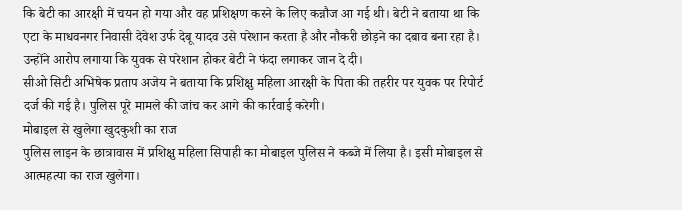कि बेटी का आरक्षी में चयन हो गया और वह प्रशिक्षण करने के लिए कन्नौज आ गई थी। बेटी ने बताया था कि एटा के माधवनगर निवासी देवेश उर्फ देबू यादव उसे परेशान करता है और नौकरी छोड़ने का दबाव बना रहा है। उन्होंने आरोप लगाया कि युवक से परेशान होकर बेटी ने फंदा लगाकर जान दे दी।
सीओ सिटी अभिषेक प्रताप अजेय ने बताया कि प्रशिक्षु महिला आरक्षी के पिता की तहरीर पर युवक पर रिपोर्ट दर्ज की गई है। पुलिस पूरे मामले की जांच कर आगे की कार्रवाई करेगी।
मोबाइल से खुलेगा खुदकुशी का राज
पुलिस लाइन के छात्रावास में प्रशिक्षु महिला सिपाही का मोबाइल पुलिस ने कब्जे में लिया है। इसी मोबाइल से आत्महत्या का राज खुलेगा।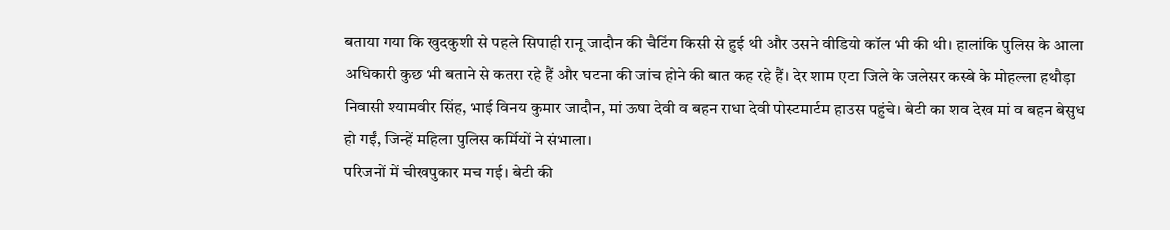बताया गया कि खुदकुशी से पहले सिपाही रानू जादौन की चैटिंग किसी से हुई थी और उसने वीडियो कॉल भी की थी। हालांकि पुलिस के आला अधिकारी कुछ भी बताने से कतरा रहे हैं और घटना की जांच होने की बात कह रहे हैं। देर शाम एटा जिले के जलेसर कस्बे के मोहल्ला हथौड़ा निवासी श्यामवीर सिंह, भाई विनय कुमार जादौन, मां ऊषा देवी व बहन राधा देवी पोस्टमार्टम हाउस पहुंचे। बेटी का शव देख मां व बहन बेसुध हो गईं, जिन्हें महिला पुलिस कर्मियों ने संभाला।
परिजनों में चीखपुकार मच गई। बेटी की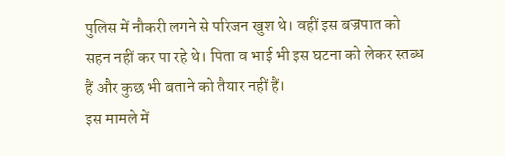पुलिस में नौकरी लगने से परिजन खुश थे। वहीं इस बज्रपात को सहन नहीं कर पा रहे थे। पिता व भाई भी इस घटना को लेकर स्तब्ध हैं और कुछ भी बताने को तैयार नहीं हैं।
इस मामले में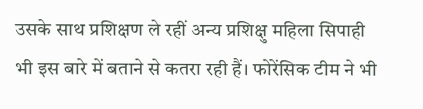उसके साथ प्रशिक्षण ले रहीं अन्य प्रशिक्षु महिला सिपाही भी इस बारे में बताने से कतरा रही हैं। फोरेंसिक टीम ने भी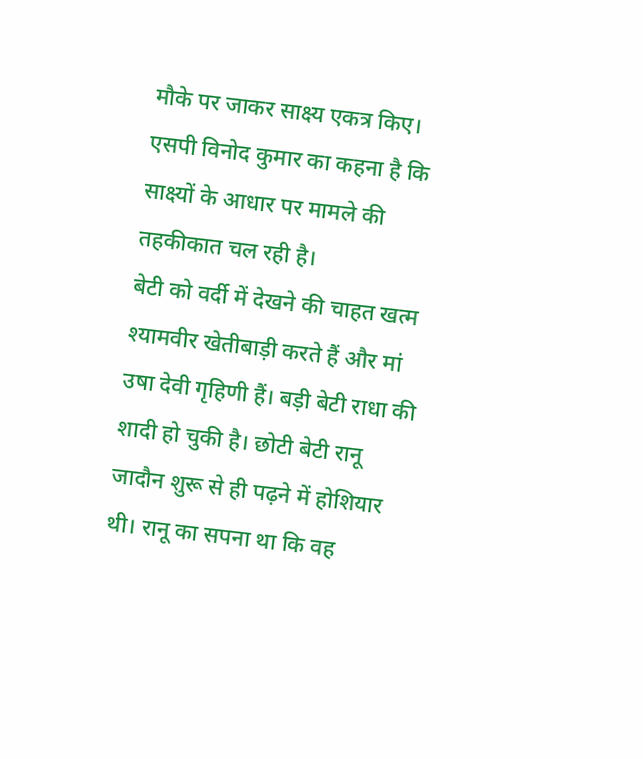मौके पर जाकर साक्ष्य एकत्र किए। एसपी विनोद कुमार का कहना है कि साक्ष्यों के आधार पर मामले की तहकीकात चल रही है।
बेटी को वर्दी में देखने की चाहत खत्म
श्यामवीर खेतीबाड़ी करते हैं और मां उषा देवी गृहिणी हैं। बड़ी बेटी राधा की शादी हो चुकी है। छोटी बेटी रानू जादौन शुरू से ही पढ़ने में होशियार थी। रानू का सपना था कि वह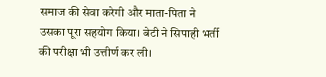समाज की सेवा करेगी और माता-पिता ने उसका पूरा सहयोग किया। बेटी ने सिपाही भर्ती की परीक्षा भी उत्तीर्ण कर ली।